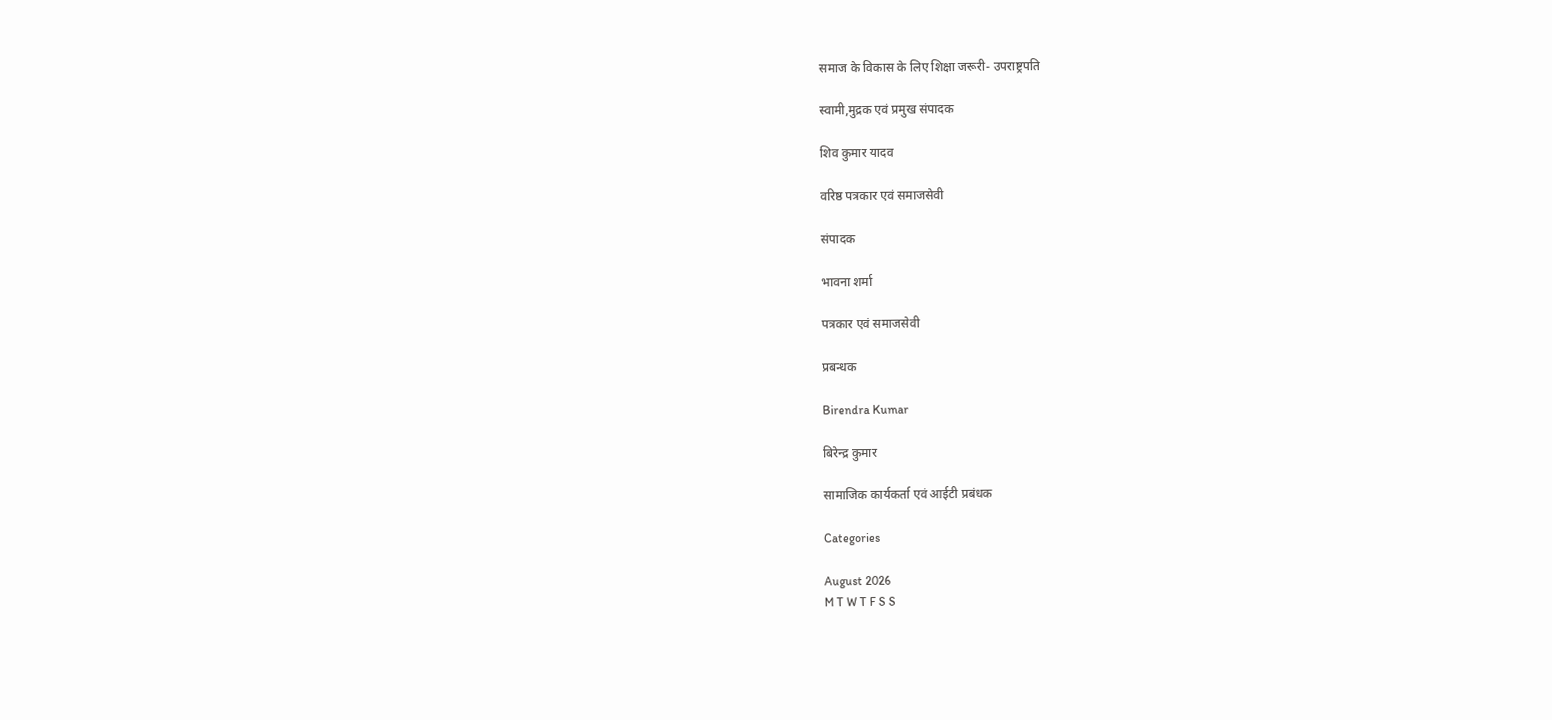समाज के विकास के लिए शिक्षा जरूरी- उपराष्ट्रपति

स्वामी,मुद्रक एवं प्रमुख संपादक

शिव कुमार यादव

वरिष्ठ पत्रकार एवं समाजसेवी

संपादक

भावना शर्मा

पत्रकार एवं समाजसेवी

प्रबन्धक

Birendra Kumar

बिरेन्द्र कुमार

सामाजिक कार्यकर्ता एवं आईटी प्रबंधक

Categories

August 2026
M T W T F S S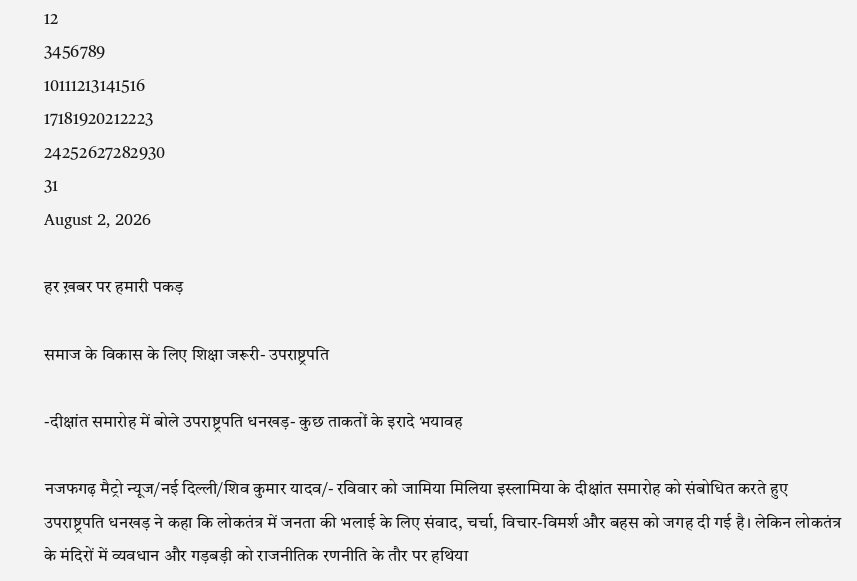12
3456789
10111213141516
17181920212223
24252627282930
31
August 2, 2026

हर ख़बर पर हमारी पकड़

समाज के विकास के लिए शिक्षा जरूरी- उपराष्ट्रपति

-दीक्षांत समारोह में बोले उपराष्ट्रपति धनखड़- कुछ ताकतों के इरादे भयावह

नजफगढ़ मैट्रो न्यूज/नई दिल्ली/शिव कुमार यादव/- रविवार को जामिया मिलिया इस्लामिया के दीक्षांत समारोह को संबोधित करते हुए उपराष्ट्रपति धनखड़ ने कहा कि लोकतंत्र में जनता की भलाई के लिए संवाद, चर्चा, विचार-विमर्श और बहस को जगह दी गई है। लेकिन लोकतंत्र के मंदिरों में व्यवधान और गड़बड़ी को राजनीतिक रणनीति के तौर पर हथिया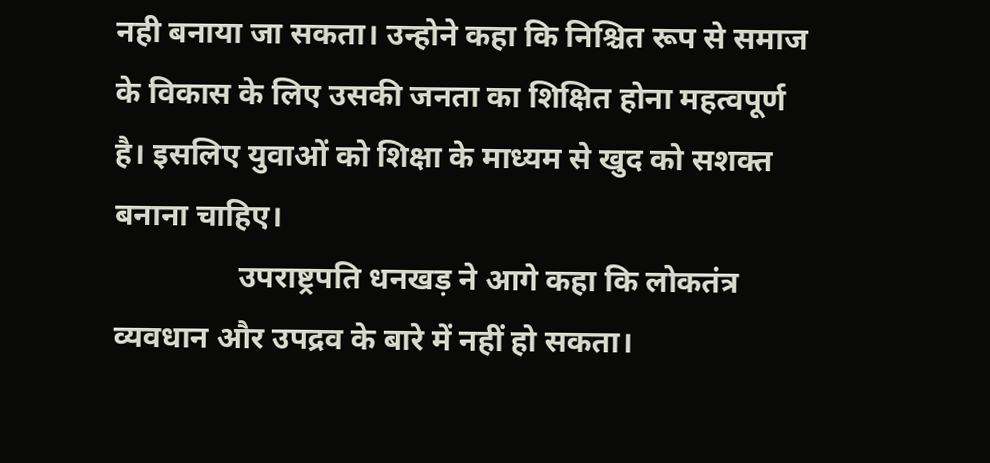नही बनाया जा सकता। उन्होने कहा कि निश्चित रूप से समाज के विकास के लिए उसकी जनता का शिक्षित होना महत्वपूर्ण है। इसलिए युवाओं को शिक्षा के माध्यम से खुद को सशक्त बनाना चाहिए।
                उपराष्ट्रपति धनखड़ ने आगे कहा कि लोकतंत्र व्यवधान और उपद्रव के बारे में नहीं हो सकता।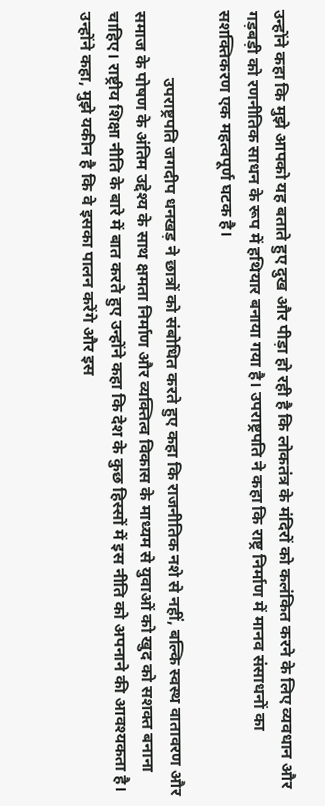उन्होंने कहा कि मुझे आपको यह बताते हुए दुख और पीड़ा हो रही है कि लोकतंत्र के मंदिरों को कलंकित करने के लिए व्यवधान और गड़बड़ी को रणनीतिक साधन के रूप में हथियार बनाया गया है। उपराष्ट्रपति ने कहा कि राष्ट्र निर्माण में मानव संसाधनों का सशक्तिकरण एक महत्वपूर्ण घटक है।

                उपराष्ट्रपति जगदीप धनखड़ ने छात्रों को संबोधित करते हुए कहा कि राजनीतिक नशे से नहीं, बल्कि स्वस्थ वातावरण और समाज के पोषण के अंतिम उद्देश्य के साथ क्षमता निर्माण और व्यक्तित्व विकास के माध्यम से युवाओं को खुद को सशक्त बनाना चाहिए। राष्ट्रीय शिक्षा नीति के बारे में बात करते हुए उन्होंने कहा कि देश के कुछ हिस्सों में इस नीति को अपनाने की आवश्यकता है। उन्होंने कहा, मुझे यकीन है कि वे इसका पालन करेंगे और इस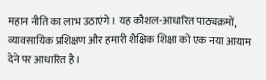महान नीति का लाभ उठाएंगे। यह कौशल-आधारित पाठ्यक्रमों, व्यावसायिक प्रशिक्षण और हमारी शैक्षिक शिक्षा को एक नया आयाम देने पर आधारित है।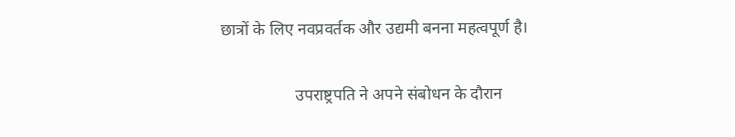छात्रों के लिए नवप्रवर्तक और उद्यमी बनना महत्वपूर्ण है।

                  उपराष्ट्रपति ने अपने संबोधन के दौरान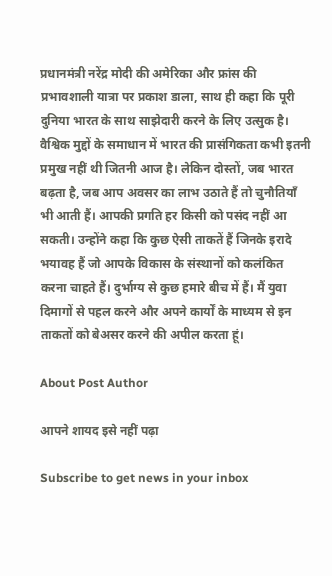प्रधानमंत्री नरेंद्र मोदी की अमेरिका और फ्रांस की प्रभावशाली यात्रा पर प्रकाश डाला, साथ ही कहा कि पूरी दुनिया भारत के साथ साझेदारी करने के लिए उत्सुक है। वैश्विक मुद्दों के समाधान में भारत की प्रासंगिकता कभी इतनी प्रमुख नहीं थी जितनी आज है। लेकिन दोस्तों, जब भारत बढ़ता है, जब आप अवसर का लाभ उठाते हैं तो चुनौतियाँ भी आती हैं। आपकी प्रगति हर किसी को पसंद नहीं आ सकती। उन्होंने कहा कि कुछ ऐसी ताकतें हैं जिनके इरादे भयावह हैं जो आपके विकास के संस्थानों को कलंकित करना चाहते हैं। दुर्भाग्य से कुछ हमारे बीच में हैं। मैं युवा दिमागों से पहल करने और अपने कार्यों के माध्यम से इन ताकतों को बेअसर करने की अपील करता हूं।

About Post Author

आपने शायद इसे नहीं पढ़ा

Subscribe to get news in your inbox